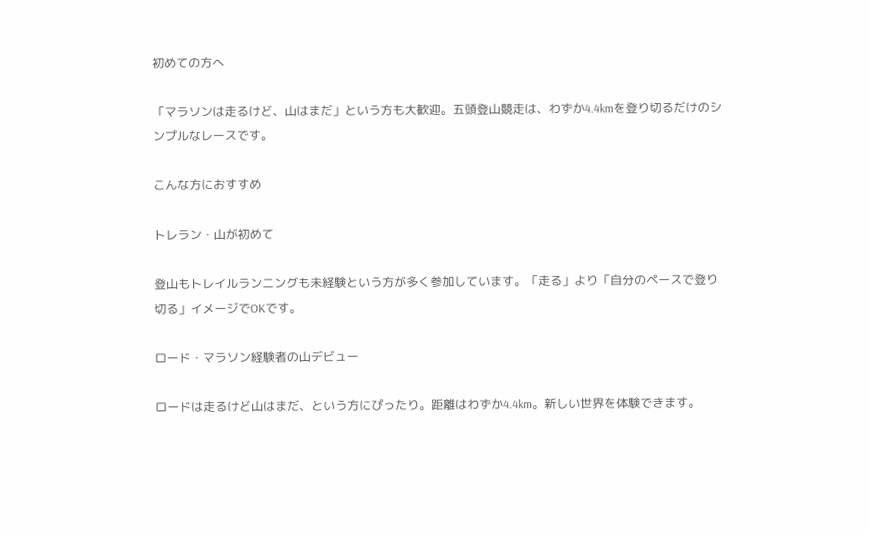初めての方へ

「マラソンは走るけど、山はまだ」という方も大歓迎。五頭登山競走は、わずか4.4kmを登り切るだけのシンプルなレースです。

こんな方におすすめ

トレラン・山が初めて

登山もトレイルランニングも未経験という方が多く参加しています。「走る」より「自分のペースで登り切る」イメージでOKです。

ロード・マラソン経験者の山デビュー

ロードは走るけど山はまだ、という方にぴったり。距離はわずか4.4km。新しい世界を体験できます。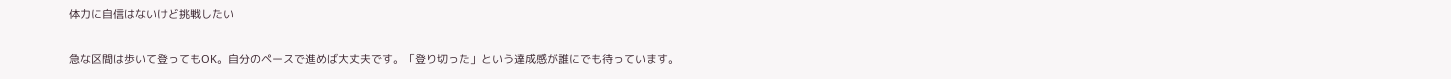体力に自信はないけど挑戦したい

急な区間は歩いて登ってもOK。自分のペースで進めば大丈夫です。「登り切った」という達成感が誰にでも待っています。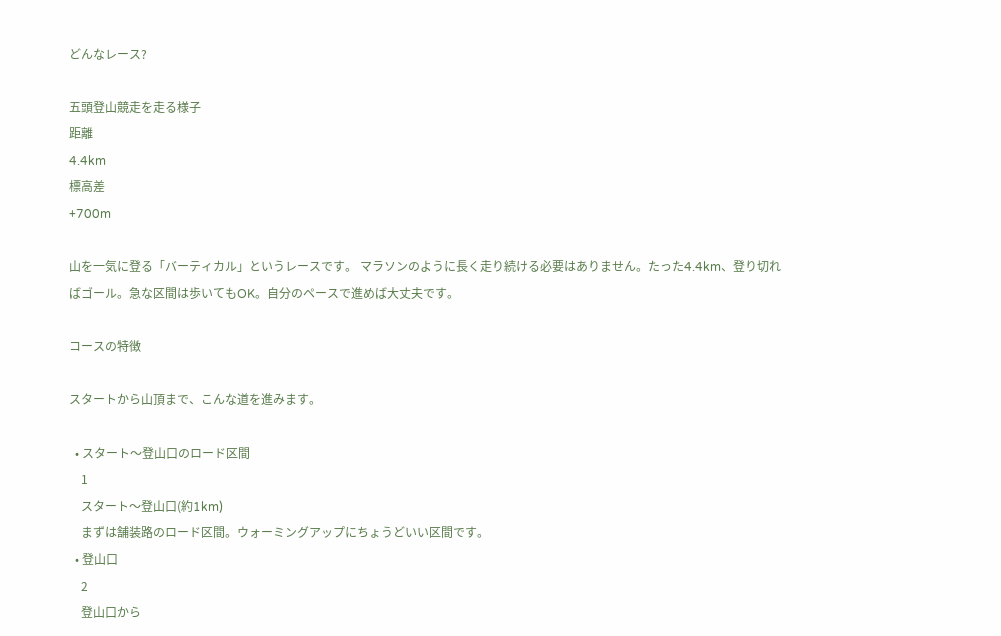どんなレース?

五頭登山競走を走る様子
距離
4.4km
標高差
+700m

山を一気に登る「バーティカル」というレースです。 マラソンのように長く走り続ける必要はありません。たった4.4km、登り切ればゴール。急な区間は歩いてもOK。自分のペースで進めば大丈夫です。

コースの特徴

スタートから山頂まで、こんな道を進みます。

  • スタート〜登山口のロード区間
    1
    スタート〜登山口(約1km)
    まずは舗装路のロード区間。ウォーミングアップにちょうどいい区間です。
  • 登山口
    2
    登山口から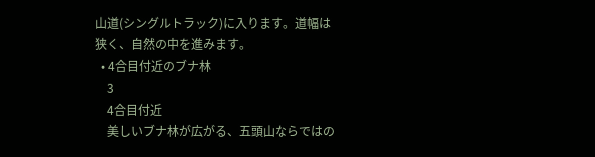山道(シングルトラック)に入ります。道幅は狭く、自然の中を進みます。
  • 4合目付近のブナ林
    3
    4合目付近
    美しいブナ林が広がる、五頭山ならではの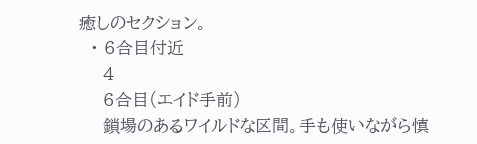癒しのセクション。
  • 6合目付近
    4
    6合目(エイド手前)
    鎖場のあるワイルドな区間。手も使いながら慎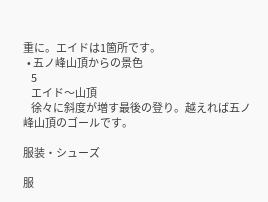重に。エイドは1箇所です。
  • 五ノ峰山頂からの景色
    5
    エイド〜山頂
    徐々に斜度が増す最後の登り。越えれば五ノ峰山頂のゴールです。

服装・シューズ

服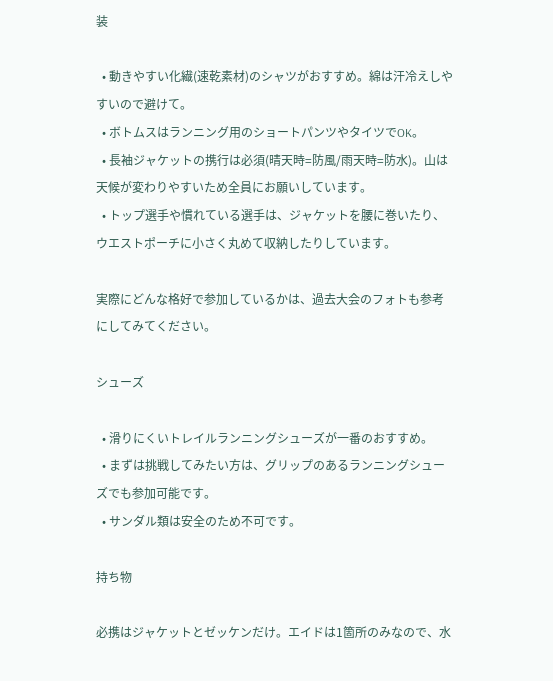装

  • 動きやすい化繊(速乾素材)のシャツがおすすめ。綿は汗冷えしやすいので避けて。
  • ボトムスはランニング用のショートパンツやタイツでOK。
  • 長袖ジャケットの携行は必須(晴天時=防風/雨天時=防水)。山は天候が変わりやすいため全員にお願いしています。
  • トップ選手や慣れている選手は、ジャケットを腰に巻いたり、ウエストポーチに小さく丸めて収納したりしています。

実際にどんな格好で参加しているかは、過去大会のフォトも参考にしてみてください。

シューズ

  • 滑りにくいトレイルランニングシューズが一番のおすすめ。
  • まずは挑戦してみたい方は、グリップのあるランニングシューズでも参加可能です。
  • サンダル類は安全のため不可です。

持ち物

必携はジャケットとゼッケンだけ。エイドは1箇所のみなので、水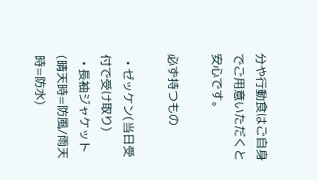分や行動食はご自身でご用意いただくと安心です。

必ず持つもの

  • ゼッケン(当日受付で受け取り)
  • 長袖ジャケット(晴天時=防風/雨天時=防水)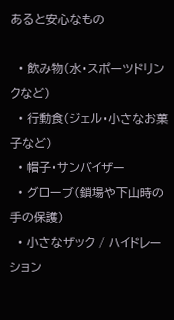あると安心なもの

  • 飲み物(水・スポーツドリンクなど)
  • 行動食(ジェル・小さなお菓子など)
  • 帽子・サンバイザー
  • グローブ(鎖場や下山時の手の保護)
  • 小さなザック / ハイドレーション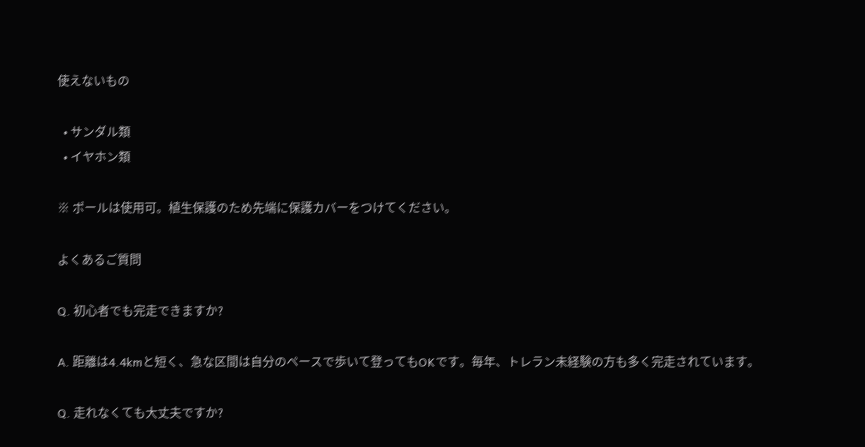使えないもの

  • サンダル類
  • イヤホン類

※ ポールは使用可。植生保護のため先端に保護カバーをつけてください。

よくあるご質問

Q. 初心者でも完走できますか?

A. 距離は4.4kmと短く、急な区間は自分のペースで歩いて登ってもOKです。毎年、トレラン未経験の方も多く完走されています。

Q. 走れなくても大丈夫ですか?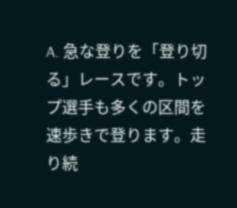A. 急な登りを「登り切る」レースです。トップ選手も多くの区間を速歩きで登ります。走り続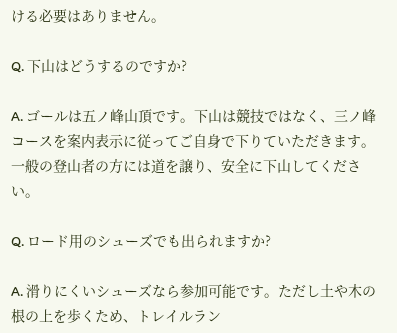ける必要はありません。

Q. 下山はどうするのですか?

A. ゴールは五ノ峰山頂です。下山は競技ではなく、三ノ峰コースを案内表示に従ってご自身で下りていただきます。一般の登山者の方には道を譲り、安全に下山してください。

Q. ロード用のシューズでも出られますか?

A. 滑りにくいシューズなら参加可能です。ただし土や木の根の上を歩くため、トレイルラン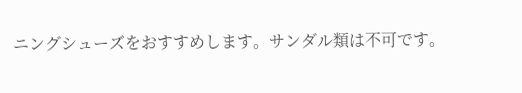ニングシューズをおすすめします。サンダル類は不可です。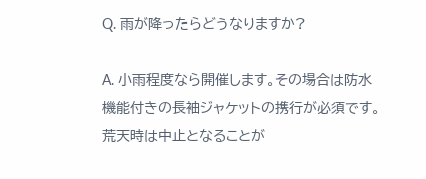Q. 雨が降ったらどうなりますか?

A. 小雨程度なら開催します。その場合は防水機能付きの長袖ジャケットの携行が必須です。荒天時は中止となることが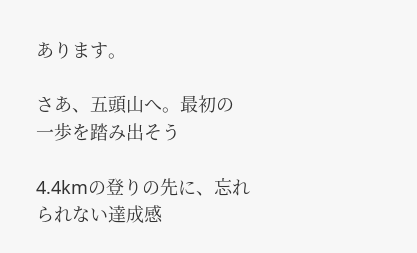あります。

さあ、五頭山へ。最初の一歩を踏み出そう

4.4kmの登りの先に、忘れられない達成感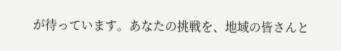が待っています。あなたの挑戦を、地域の皆さんと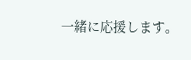一緒に応援します。